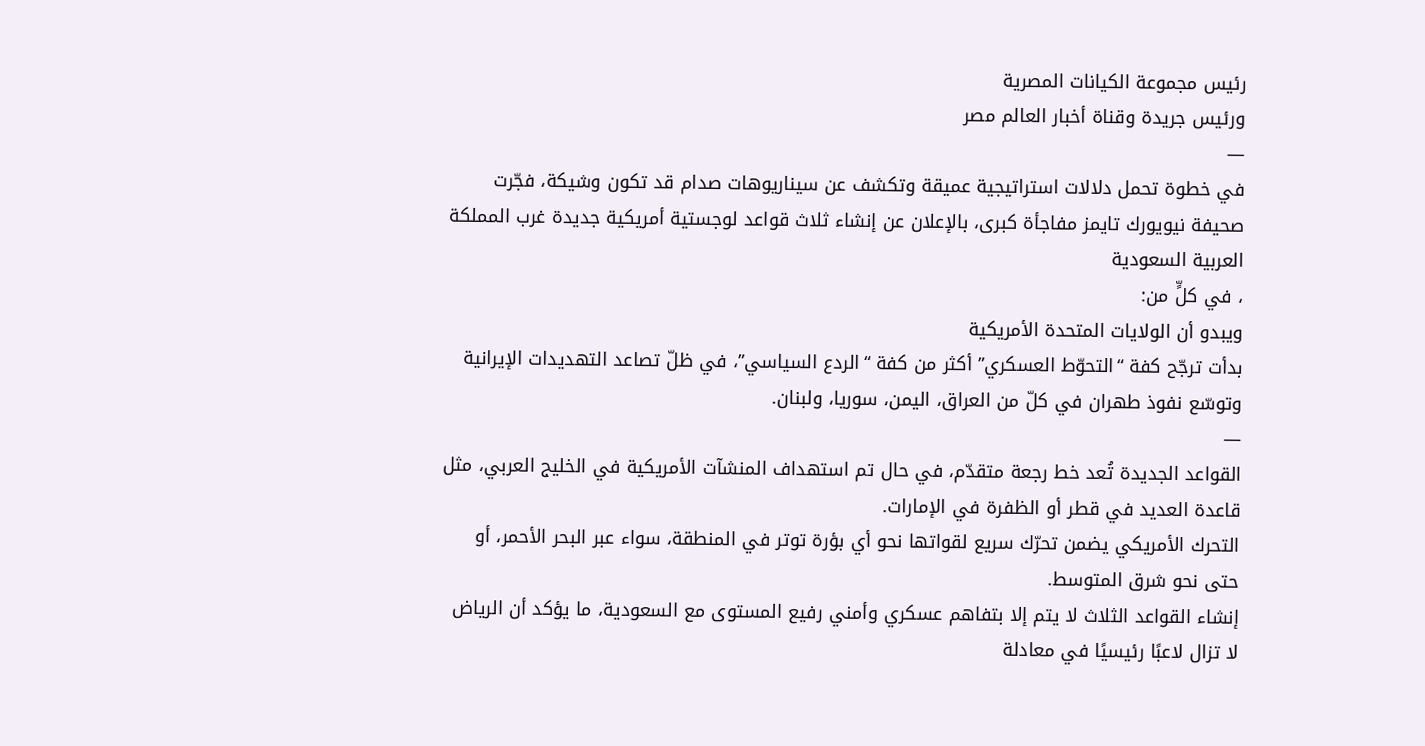رئيس مجموعة الكيانات المصرية
ورئيس جريدة وقناة أخبار العالم مصر
—
في خطوة تحمل دلالات استراتيجية عميقة وتكشف عن سيناريوهات صدام قد تكون وشيكة، فجّرت صحيفة نيويورك تايمز مفاجأة كبرى، بالإعلان عن إنشاء ثلاث قواعد لوجستية أمريكية جديدة غرب المملكة العربية السعودية
، في كلٍّ من:
ويبدو أن الولايات المتحدة الأمريكية
بدأت ترجّح كفة “التحوّط العسكري” أكثر من كفة “الردع السياسي”، في ظلّ تصاعد التهديدات الإيرانية وتوسّع نفوذ طهران في كلّ من العراق، اليمن، سوريا، ولبنان.
—
القواعد الجديدة تُعد خط رجعة متقدّم، في حال تم استهداف المنشآت الأمريكية في الخليج العربي، مثل قاعدة العديد في قطر أو الظفرة في الإمارات.
التحرك الأمريكي يضمن تحرّك سريع لقواتها نحو أي بؤرة توتر في المنطقة، سواء عبر البحر الأحمر، أو حتى نحو شرق المتوسط.
إنشاء القواعد الثلاث لا يتم إلا بتفاهم عسكري وأمني رفيع المستوى مع السعودية، ما يؤكد أن الرياض لا تزال لاعبًا رئيسيًا في معادلة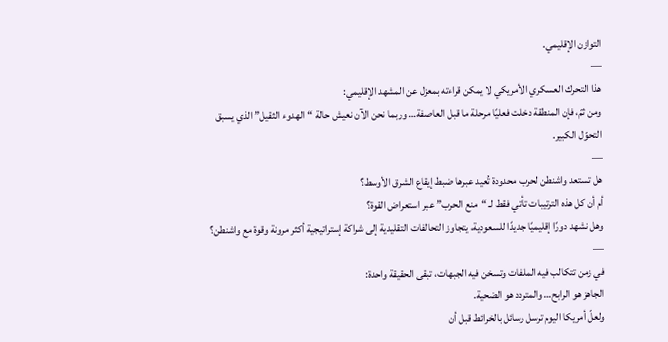التوازن الإقليمي.
—
هذا التحرك العسكري الأمريكي لا يمكن قراءته بمعزل عن المشهد الإقليمي:
ومن ثمّ، فإن المنطقة دخلت فعليًا مرحلة ما قبل العاصفة… وربما نحن الآن نعيش حالة “الهدوء الثقيل” الذي يسبق التحوّل الكبير.
—
هل تستعد واشنطن لحرب محدودة تُعيد عبرها ضبط إيقاع الشرق الأوسط؟
أم أن كل هذه الترتيبات تأتي فقط لـ “منع الحرب” عبر استعراض القوة؟
وهل نشهد دورًا إقليميًا جديدًا للسعودية، يتجاوز التحالفات التقليدية إلى شراكة إستراتيجية أكثر مرونة وقوة مع واشنطن؟
—
في زمن تتكالب فيه الملفات وتسخن فيه الجبهات، تبقى الحقيقة واحدة:
الجاهز هو الرابح… والمتردد هو الضحية.
ولعلّ أمريكا اليوم ترسل رسائل بالخرائط قبل أن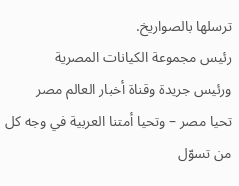ترسلها بالصواريخ.
رئيس مجموعة الكيانات المصرية
ورئيس جريدة وقناة أخبار العالم مصر
تحيا مصر – وتحيا أمتنا العربية في وجه كل من تسوّل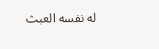له نفسه العبث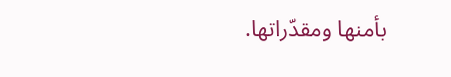بأمنها ومقدّراتها.